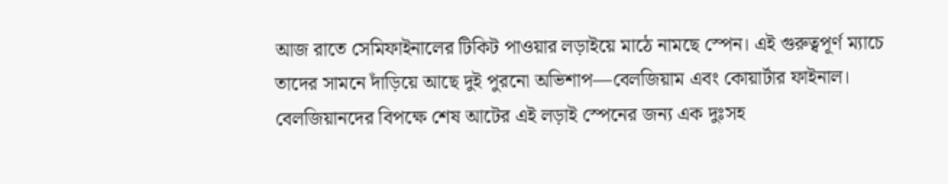আজ রাতে সেমিফাইনালের টিকিট পাওয়ার লড়াইয়ে মাঠে নামছে স্পেন। এই গুরুত্বপূর্ণ ম্যাচে তাদের সামনে দাঁড়িয়ে আছে দুই পুরনো অভিশাপ—বেলজিয়াম এবং কোয়ার্টার ফাইনাল। বেলজিয়ানদের বিপক্ষে শেষ আটের এই লড়াই স্পেনের জন্য এক দুঃসহ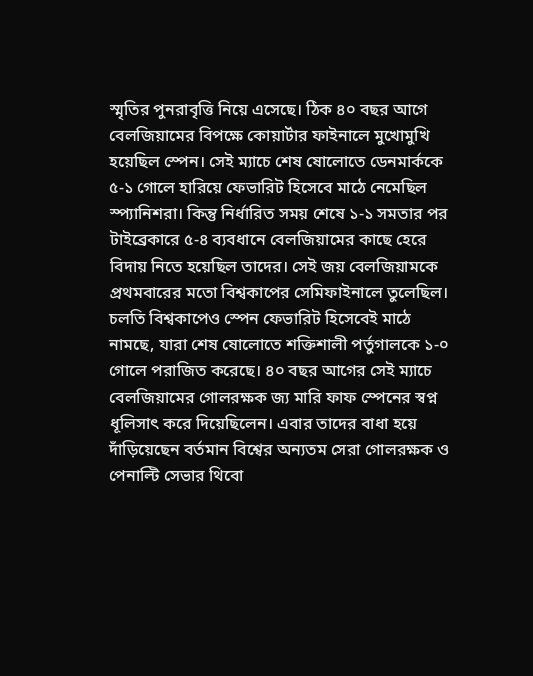স্মৃতির পুনরাবৃত্তি নিয়ে এসেছে। ঠিক ৪০ বছর আগে বেলজিয়ামের বিপক্ষে কোয়ার্টার ফাইনালে মুখোমুখি হয়েছিল স্পেন। সেই ম্যাচে শেষ ষোলোতে ডেনমার্ককে ৫-১ গোলে হারিয়ে ফেভারিট হিসেবে মাঠে নেমেছিল স্প্যানিশরা। কিন্তু নির্ধারিত সময় শেষে ১-১ সমতার পর টাইব্রেকারে ৫-৪ ব্যবধানে বেলজিয়ামের কাছে হেরে বিদায় নিতে হয়েছিল তাদের। সেই জয় বেলজিয়ামকে প্রথমবারের মতো বিশ্বকাপের সেমিফাইনালে তুলেছিল।
চলতি বিশ্বকাপেও স্পেন ফেভারিট হিসেবেই মাঠে নামছে, যারা শেষ ষোলোতে শক্তিশালী পর্তুগালকে ১-০ গোলে পরাজিত করেছে। ৪০ বছর আগের সেই ম্যাচে বেলজিয়ামের গোলরক্ষক জ্য মারি ফাফ স্পেনের স্বপ্ন ধূলিসাৎ করে দিয়েছিলেন। এবার তাদের বাধা হয়ে দাঁড়িয়েছেন বর্তমান বিশ্বের অন্যতম সেরা গোলরক্ষক ও পেনাল্টি সেভার থিবো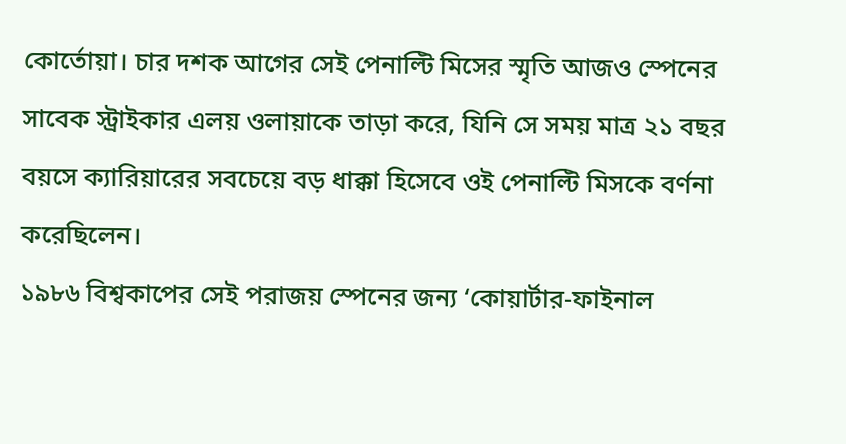কোর্তোয়া। চার দশক আগের সেই পেনাল্টি মিসের স্মৃতি আজও স্পেনের সাবেক স্ট্রাইকার এলয় ওলায়াকে তাড়া করে, যিনি সে সময় মাত্র ২১ বছর বয়সে ক্যারিয়ারের সবচেয়ে বড় ধাক্কা হিসেবে ওই পেনাল্টি মিসকে বর্ণনা করেছিলেন।
১৯৮৬ বিশ্বকাপের সেই পরাজয় স্পেনের জন্য ‘কোয়ার্টার-ফাইনাল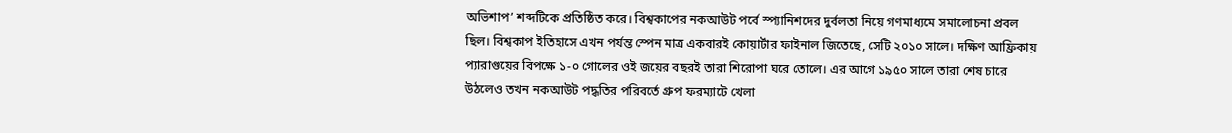অভিশাপ’ শব্দটিকে প্রতিষ্ঠিত করে। বিশ্বকাপের নকআউট পর্বে স্প্যানিশদের দুর্বলতা নিয়ে গণমাধ্যমে সমালোচনা প্রবল ছিল। বিশ্বকাপ ইতিহাসে এখন পর্যন্ত স্পেন মাত্র একবারই কোয়ার্টার ফাইনাল জিতেছে, সেটি ২০১০ সালে। দক্ষিণ আফ্রিকায় প্যারাগুয়ের বিপক্ষে ১-০ গোলের ওই জয়ের বছরই তারা শিরোপা ঘরে তোলে। এর আগে ১৯৫০ সালে তারা শেষ চারে উঠলেও তখন নকআউট পদ্ধতির পরিবর্তে গ্রুপ ফরম্যাটে খেলা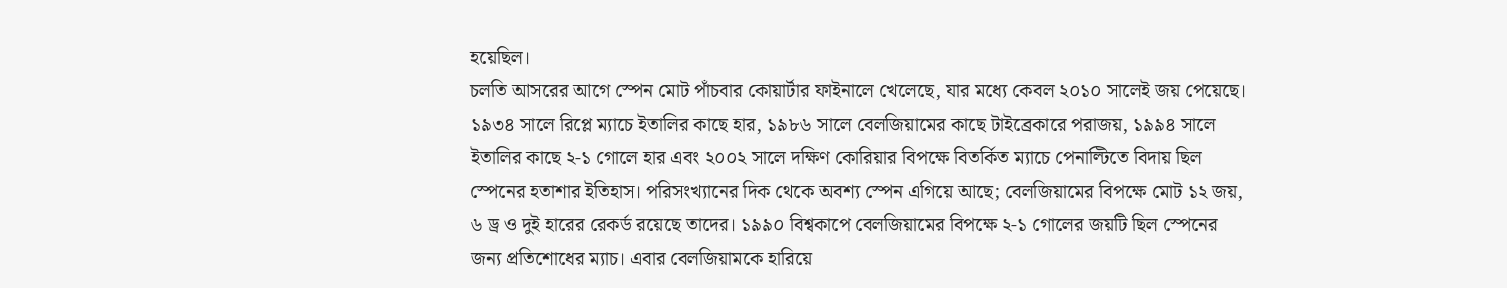হয়েছিল।
চলতি আসরের আগে স্পেন মোট পাঁচবার কোয়ার্টার ফাইনালে খেলেছে, যার মধ্যে কেবল ২০১০ সালেই জয় পেয়েছে। ১৯৩৪ সালে রিপ্লে ম্যাচে ইতালির কাছে হার, ১৯৮৬ সালে বেলজিয়ামের কাছে টাইব্রেকারে পরাজয়, ১৯৯৪ সালে ইতালির কাছে ২-১ গোলে হার এবং ২০০২ সালে দক্ষিণ কোরিয়ার বিপক্ষে বিতর্কিত ম্যাচে পেনাল্টিতে বিদায় ছিল স্পেনের হতাশার ইতিহাস। পরিসংখ্যানের দিক থেকে অবশ্য স্পেন এগিয়ে আছে; বেলজিয়ামের বিপক্ষে মোট ১২ জয়, ৬ ড্র ও দুই হারের রেকর্ড রয়েছে তাদের। ১৯৯০ বিশ্বকাপে বেলজিয়ামের বিপক্ষে ২-১ গোলের জয়টি ছিল স্পেনের জন্য প্রতিশোধের ম্যাচ। এবার বেলজিয়ামকে হারিয়ে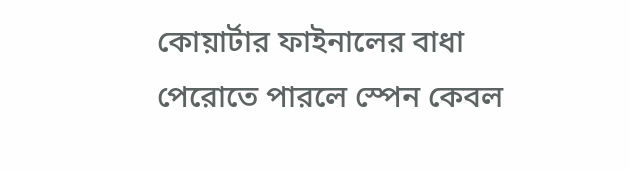কোয়ার্টার ফাইনালের বাধা পেরোতে পারলে স্পেন কেবল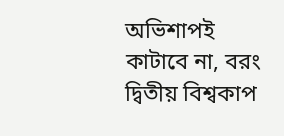অভিশাপই কাটাবে না, বরং দ্বিতীয় বিশ্বকাপ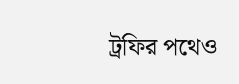ট্রফির পথেও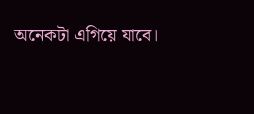অনেকটা এগিয়ে যাবে।